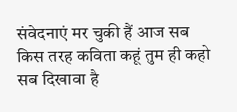संवेदनाएं मर चुकी हैं आज सब
किस तरह कविता कहूं तुम ही कहो
सब दिखावा है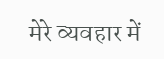मेरे व्यवहार में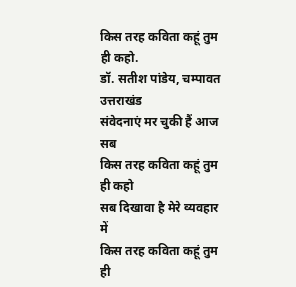किस तरह कविता कहूं तुम ही कहो.
डॉ. सतीश पांडेय, चम्पावत
उत्तराखंड
संवेदनाएं मर चुकी हैं आज सब
किस तरह कविता कहूं तुम ही कहो
सब दिखावा है मेरे व्यवहार में
किस तरह कविता कहूं तुम ही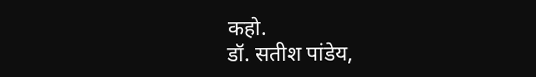कहो.
डॉ. सतीश पांडेय,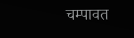चम्पावत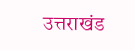उत्तराखंड